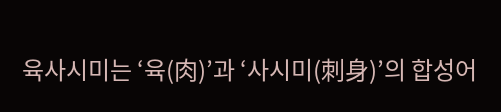육사시미는 ‘육(肉)’과 ‘사시미(刺身)’의 합성어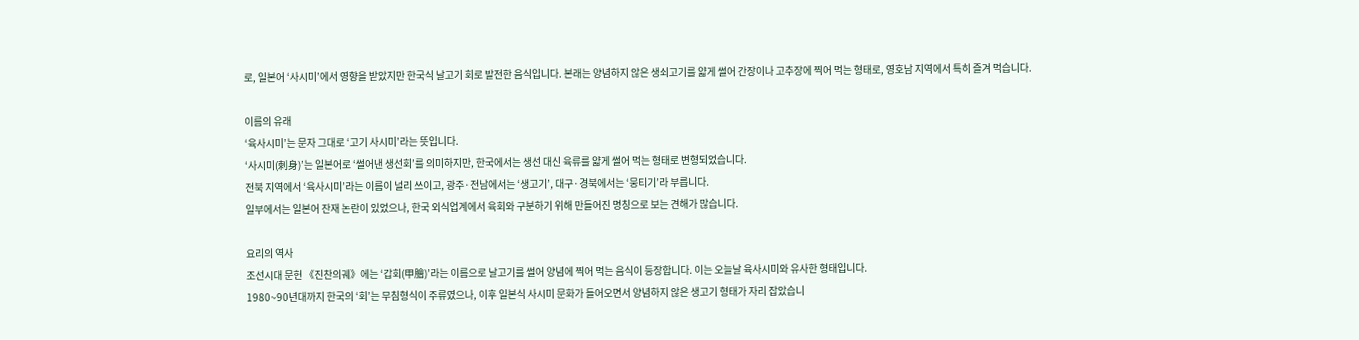로, 일본어 ‘사시미’에서 영향을 받았지만 한국식 날고기 회로 발전한 음식입니다. 본래는 양념하지 않은 생쇠고기를 얇게 썰어 간장이나 고추장에 찍어 먹는 형태로, 영호남 지역에서 특히 즐겨 먹습니다.

이름의 유래
‘육사시미’는 문자 그대로 ‘고기 사시미’라는 뜻입니다.
‘사시미(刺身)’는 일본어로 ‘썰어낸 생선회’를 의미하지만, 한국에서는 생선 대신 육류를 얇게 썰어 먹는 형태로 변형되었습니다.
전북 지역에서 ‘육사시미’라는 이름이 널리 쓰이고, 광주·전남에서는 ‘생고기’, 대구·경북에서는 ‘뭉티기’라 부릅니다.
일부에서는 일본어 잔재 논란이 있었으나, 한국 외식업계에서 육회와 구분하기 위해 만들어진 명칭으로 보는 견해가 많습니다.

요리의 역사
조선시대 문헌 《진찬의궤》에는 ‘갑회(甲膾)’라는 이름으로 날고기를 썰어 양념에 찍어 먹는 음식이 등장합니다. 이는 오늘날 육사시미와 유사한 형태입니다.
1980~90년대까지 한국의 ‘회’는 무침형식이 주류였으나, 이후 일본식 사시미 문화가 들어오면서 양념하지 않은 생고기 형태가 자리 잡았습니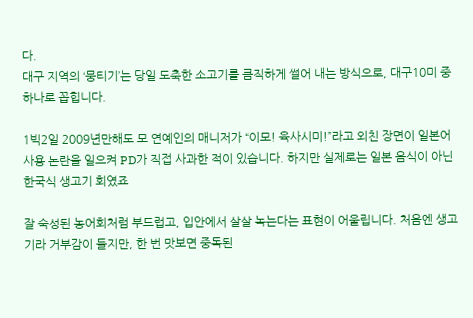다.
대구 지역의 ‘뭉티기’는 당일 도축한 소고기를 큼직하게 썰어 내는 방식으로, 대구10미 중 하나로 꼽힙니다.

1빅2일 2009년만해도 모 연예인의 매니저가 “이모! 육사시미!”라고 외친 장면이 일본어 사용 논란을 일으켜 PD가 직접 사과한 적이 있습니다. 하지만 실제로는 일본 음식이 아닌 한국식 생고기 회였죠

잘 숙성된 농어회처럼 부드럽고, 입안에서 살살 녹는다는 표현이 어울립니다. 처음엔 생고기라 거부감이 들지만, 한 번 맛보면 중독된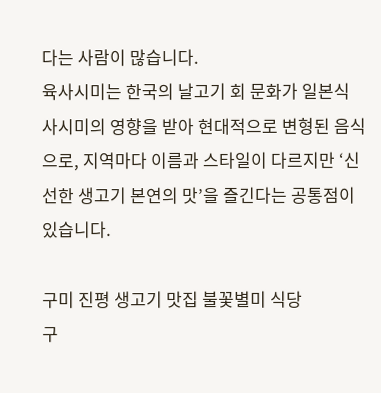다는 사람이 많습니다.
육사시미는 한국의 날고기 회 문화가 일본식 사시미의 영향을 받아 현대적으로 변형된 음식으로, 지역마다 이름과 스타일이 다르지만 ‘신선한 생고기 본연의 맛’을 즐긴다는 공통점이 있습니다.

구미 진평 생고기 맛집 불꽃별미 식당
구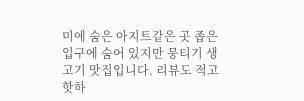미에 숨은 아지트같은 곳 좁은 입구에 숨어 있지만 뭉티기 생고기 맛집입니다. 리뷰도 적고 핫하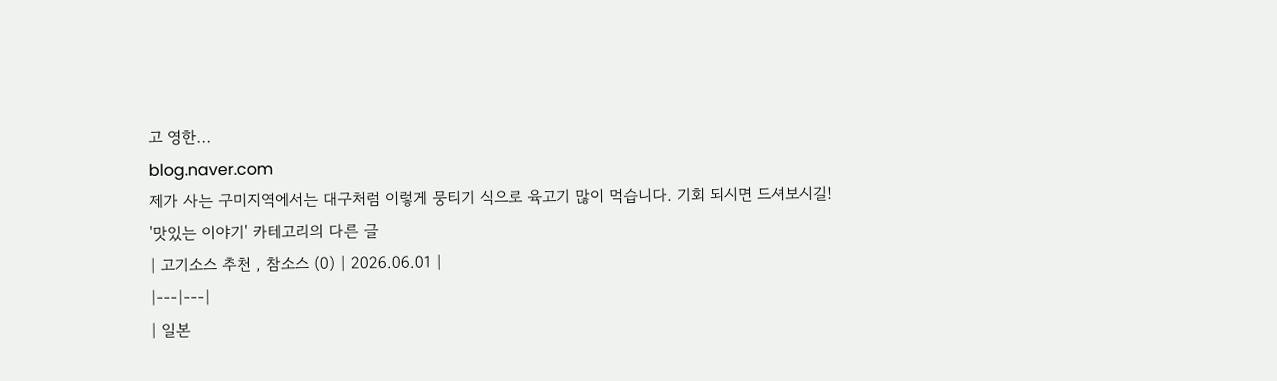고 영한...
blog.naver.com
제가 사는 구미지역에서는 대구처럼 이렇게 뭉티기 식으로 육고기 많이 먹습니다. 기회 되시면 드셔보시길!
'맛있는 이야기' 카테고리의 다른 글
| 고기소스 추천 , 참소스 (0) | 2026.06.01 |
|---|---|
| 일본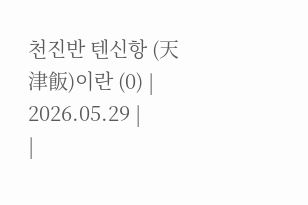천진반 텐신항 (天津飯)이란 (0) | 2026.05.29 |
|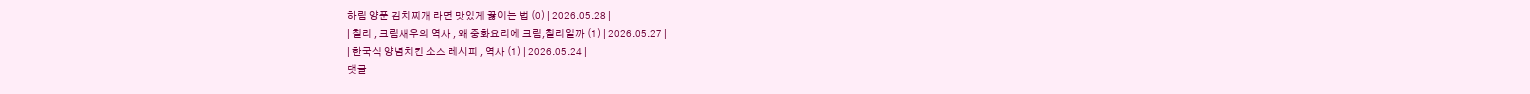하림 양푼 김치찌개 라면 맛있게 끓이는 법 (0) | 2026.05.28 |
| 칠리 , 크림새우의 역사 , 왜 중화요리에 크림,칠리일까 (1) | 2026.05.27 |
| 한국식 양념치킨 소스 레시피 , 역사 (1) | 2026.05.24 |
댓글